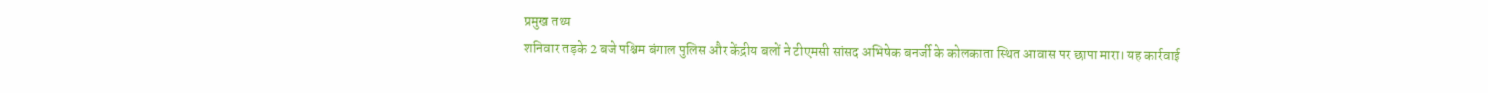प्रमुख तथ्य
शनिवार तड़के 2 बजे पश्चिम बंगाल पुलिस और केंद्रीय बलों ने टीएमसी सांसद अभिषेक बनर्जी के कोलकाता स्थित आवास पर छापा मारा। यह कार्रवाई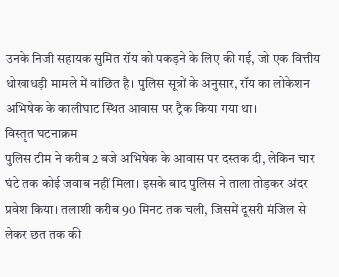उनके निजी सहायक सुमित रॉय को पकड़ने के लिए की गई, जो एक वित्तीय धोखाधड़ी मामले में वांछित है। पुलिस सूत्रों के अनुसार, रॉय का लोकेशन अभिषेक के कालीघाट स्थित आवास पर ट्रैक किया गया था।
विस्तृत घटनाक्रम
पुलिस टीम ने करीब 2 बजे अभिषेक के आवास पर दस्तक दी, लेकिन चार घंटे तक कोई जवाब नहीं मिला। इसके बाद पुलिस ने ताला तोड़कर अंदर प्रवेश किया। तलाशी करीब 90 मिनट तक चली, जिसमें दूसरी मंजिल से लेकर छत तक की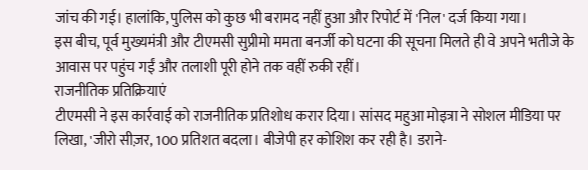जांच की गई। हालांकि, पुलिस को कुछ भी बरामद नहीं हुआ और रिपोर्ट में 'निल' दर्ज किया गया।
इस बीच, पूर्व मुख्यमंत्री और टीएमसी सुप्रीमो ममता बनर्जी को घटना की सूचना मिलते ही वे अपने भतीजे के आवास पर पहुंच गईं और तलाशी पूरी होने तक वहीं रुकी रहीं।
राजनीतिक प्रतिक्रियाएं
टीएमसी ने इस कार्रवाई को राजनीतिक प्रतिशोध करार दिया। सांसद महुआ मोइत्रा ने सोशल मीडिया पर लिखा, 'जीरो सीज़र, 100 प्रतिशत बदला। बीजेपी हर कोशिश कर रही है। डराने-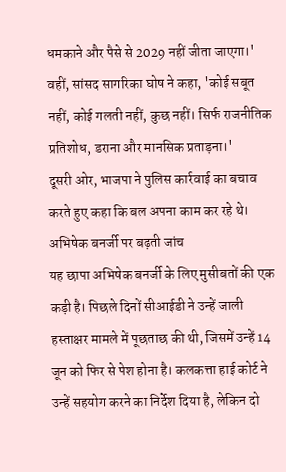धमकाने और पैसे से 2029 नहीं जीता जाएगा।' वहीं, सांसद सागरिका घोष ने कहा, 'कोई सबूत नहीं, कोई गलती नहीं, कुछ नहीं। सिर्फ राजनीतिक प्रतिशोध, डराना और मानसिक प्रताड़ना।'
दूसरी ओर, भाजपा ने पुलिस कार्रवाई का बचाव करते हुए कहा कि बल अपना काम कर रहे थे।
अभिषेक बनर्जी पर बढ़ती जांच
यह छापा अभिषेक बनर्जी के लिए मुसीबतों की एक कड़ी है। पिछले दिनों सीआईडी ने उन्हें जाली हस्ताक्षर मामले में पूछताछ की थी, जिसमें उन्हें 14 जून को फिर से पेश होना है। कलकत्ता हाई कोर्ट ने उन्हें सहयोग करने का निर्देश दिया है, लेकिन दो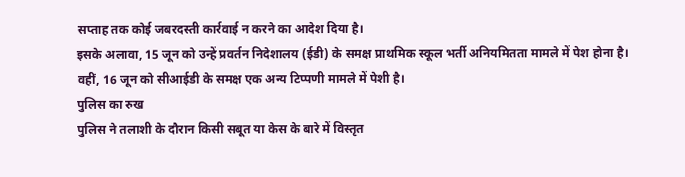सप्ताह तक कोई जबरदस्ती कार्रवाई न करने का आदेश दिया है।
इसके अलावा, 15 जून को उन्हें प्रवर्तन निदेशालय (ईडी) के समक्ष प्राथमिक स्कूल भर्ती अनियमितता मामले में पेश होना है। वहीं, 16 जून को सीआईडी के समक्ष एक अन्य टिप्पणी मामले में पेशी है।
पुलिस का रुख
पुलिस ने तलाशी के दौरान किसी सबूत या केस के बारे में विस्तृत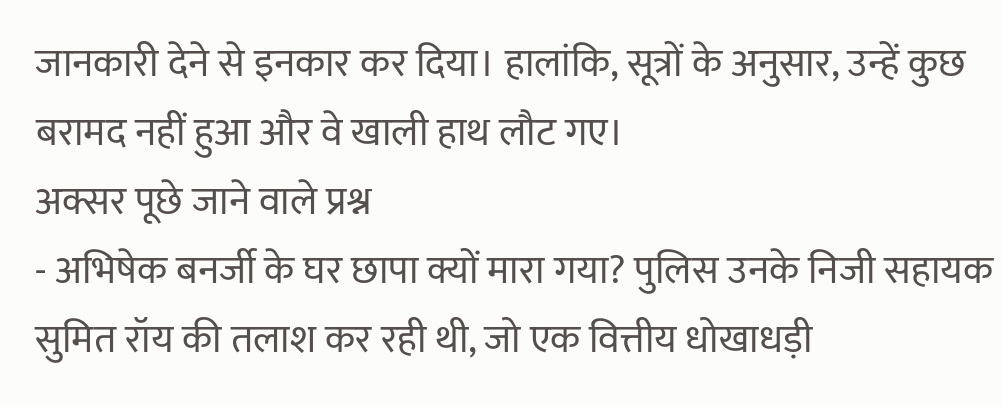जानकारी देने से इनकार कर दिया। हालांकि, सूत्रों के अनुसार, उन्हें कुछ बरामद नहीं हुआ और वे खाली हाथ लौट गए।
अक्सर पूछे जाने वाले प्रश्न
- अभिषेक बनर्जी के घर छापा क्यों मारा गया? पुलिस उनके निजी सहायक सुमित रॉय की तलाश कर रही थी, जो एक वित्तीय धोखाधड़ी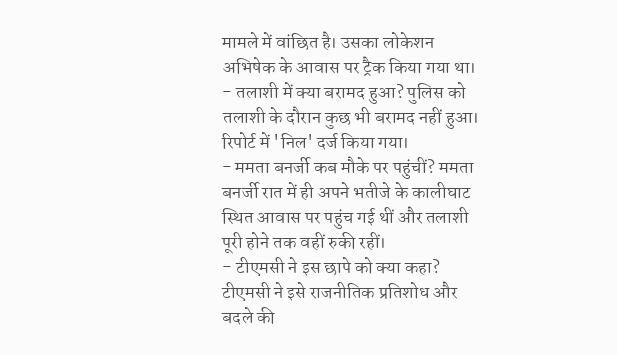मामले में वांछित है। उसका लोकेशन अभिषेक के आवास पर ट्रैक किया गया था।
- तलाशी में क्या बरामद हुआ? पुलिस को तलाशी के दौरान कुछ भी बरामद नहीं हुआ। रिपोर्ट में 'निल' दर्ज किया गया।
- ममता बनर्जी कब मौके पर पहुंचीं? ममता बनर्जी रात में ही अपने भतीजे के कालीघाट स्थित आवास पर पहुंच गई थीं और तलाशी पूरी होने तक वहीं रुकी रहीं।
- टीएमसी ने इस छापे को क्या कहा? टीएमसी ने इसे राजनीतिक प्रतिशोध और बदले की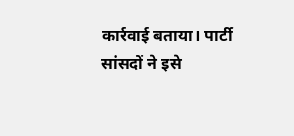कार्रवाई बताया। पार्टी सांसदों ने इसे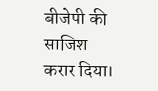बीजेपी की साजिश करार दिया।